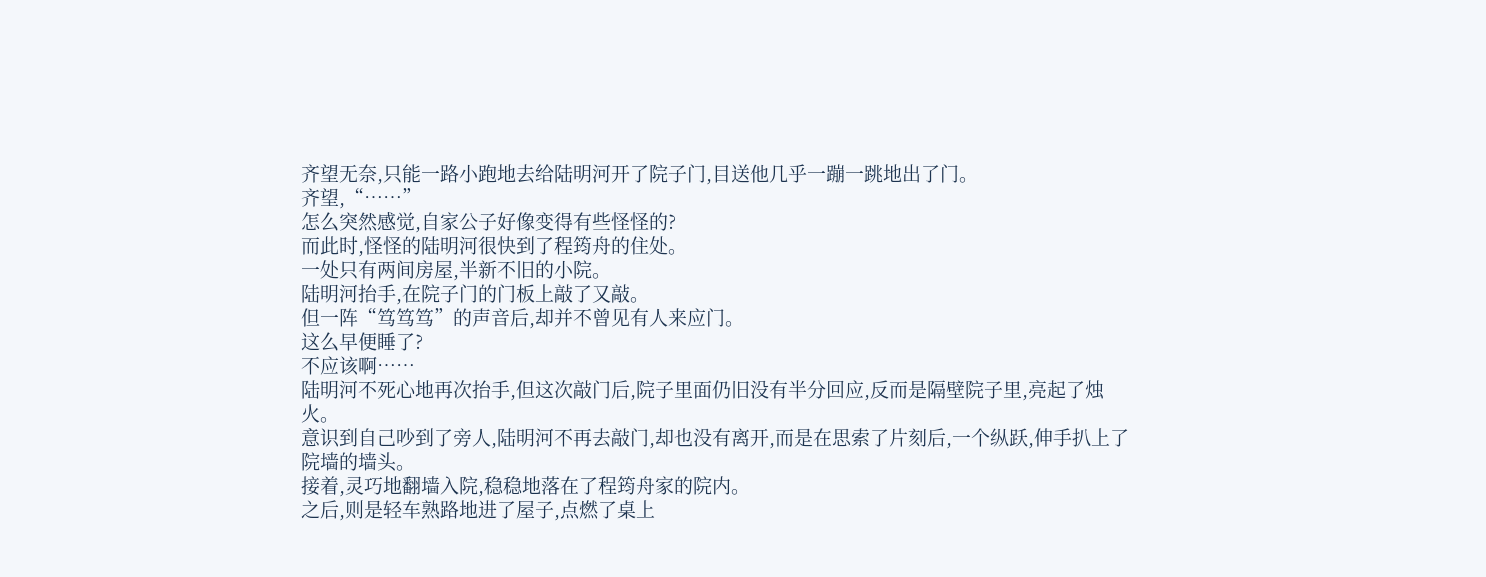齐望无奈,只能一路小跑地去给陆明河开了院子门,目送他几乎一蹦一跳地出了门。
齐望,“……”
怎么突然感觉,自家公子好像变得有些怪怪的?
而此时,怪怪的陆明河很快到了程筠舟的住处。
一处只有两间房屋,半新不旧的小院。
陆明河抬手,在院子门的门板上敲了又敲。
但一阵“笃笃笃”的声音后,却并不曾见有人来应门。
这么早便睡了?
不应该啊……
陆明河不死心地再次抬手,但这次敲门后,院子里面仍旧没有半分回应,反而是隔壁院子里,亮起了烛火。
意识到自己吵到了旁人,陆明河不再去敲门,却也没有离开,而是在思索了片刻后,一个纵跃,伸手扒上了院墙的墙头。
接着,灵巧地翻墙入院,稳稳地落在了程筠舟家的院内。
之后,则是轻车熟路地进了屋子,点燃了桌上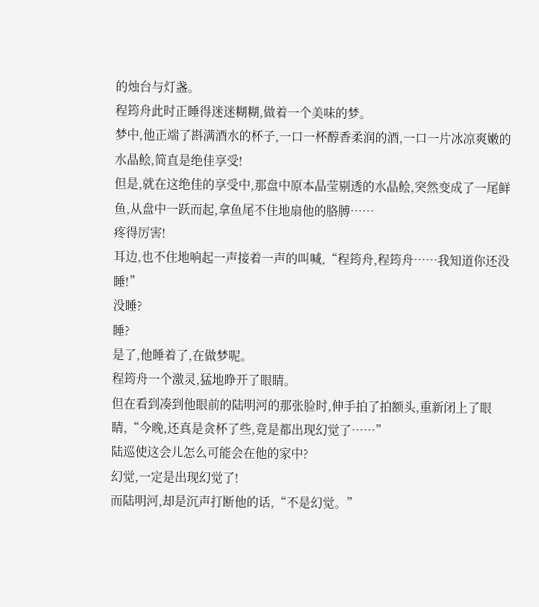的烛台与灯盏。
程筠舟此时正睡得迷迷糊糊,做着一个美味的梦。
梦中,他正端了斟满酒水的杯子,一口一杯醇香柔润的酒,一口一片冰凉爽嫩的水晶鲙,简直是绝佳享受!
但是,就在这绝佳的享受中,那盘中原本晶莹剔透的水晶鲙,突然变成了一尾鲜鱼,从盘中一跃而起,拿鱼尾不住地扇他的胳膊……
疼得厉害!
耳边,也不住地响起一声接着一声的叫喊,“程筠舟,程筠舟……我知道你还没睡!”
没睡?
睡?
是了,他睡着了,在做梦呢。
程筠舟一个激灵,猛地睁开了眼睛。
但在看到凑到他眼前的陆明河的那张脸时,伸手拍了拍额头,重新闭上了眼睛,“今晚,还真是贪杯了些,竟是都出现幻觉了……”
陆巡使这会儿怎么可能会在他的家中?
幻觉,一定是出现幻觉了!
而陆明河,却是沉声打断他的话,“不是幻觉。”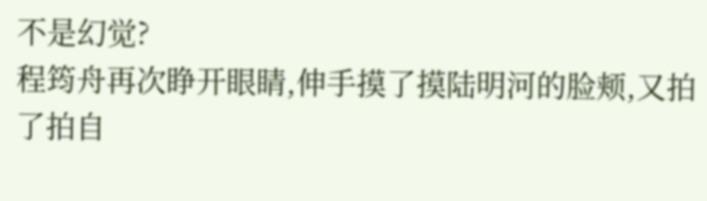不是幻觉?
程筠舟再次睁开眼睛,伸手摸了摸陆明河的脸颊,又拍了拍自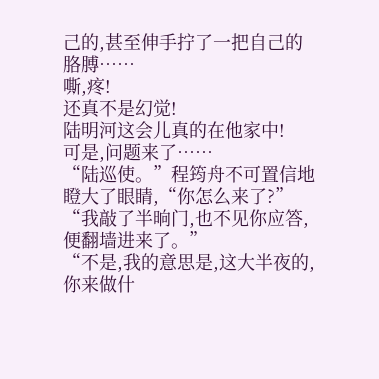己的,甚至伸手拧了一把自己的胳膊……
嘶,疼!
还真不是幻觉!
陆明河这会儿真的在他家中!
可是,问题来了……
“陆巡使。”程筠舟不可置信地瞪大了眼睛,“你怎么来了?”
“我敲了半晌门,也不见你应答,便翻墙进来了。”
“不是,我的意思是,这大半夜的,你来做什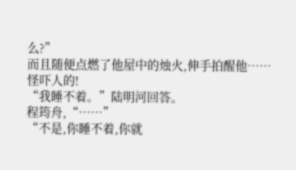么?”
而且随便点燃了他屋中的烛火,伸手拍醒他……
怪吓人的!
“我睡不着。”陆明河回答。
程筠舟,“……”
“不是,你睡不着,你就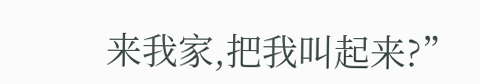来我家,把我叫起来?”